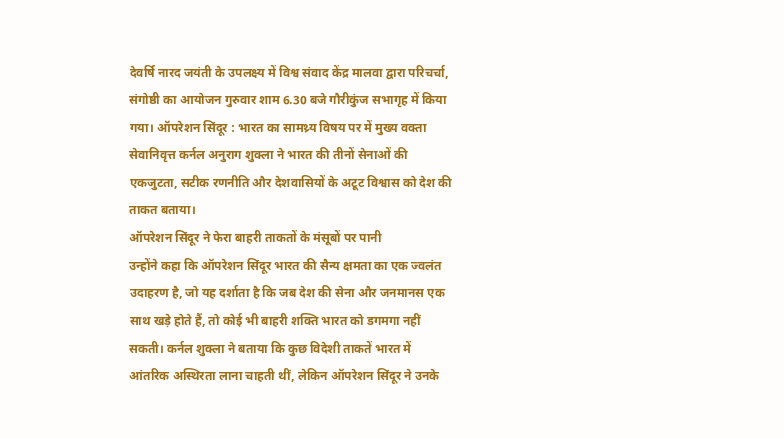देवर्षि नारद जयंती के उपलक्ष्य में विश्व संवाद केंद्र मालवा द्वारा परिचर्चा, संगोष्ठी का आयोजन गुरुवार शाम 6.30 बजे गौरीकुंज सभागृह में किया गया। ऑपरेशन सिंदूर : भारत का सामथ्र्य विषय पर में मुख्य वक्ता सेवानिवृत्त कर्नल अनुराग शुक्ला ने भारत की तीनों सेनाओं की एकजुटता, सटीक रणनीति और देशवासियों के अटूट विश्वास को देश की ताकत बताया।
ऑपरेशन सिंदूर ने फेरा बाहरी ताकतों के मंसूबों पर पानी
उन्होंने कहा कि ऑपरेशन सिंदूर भारत की सैन्य क्षमता का एक ज्वलंत उदाहरण है, जो यह दर्शाता है कि जब देश की सेना और जनमानस एक साथ खड़े होते हैं, तो कोई भी बाहरी शक्ति भारत को डगमगा नहीं सकती। कर्नल शुक्ला ने बताया कि कुछ विदेशी ताकतें भारत में आंतरिक अस्थिरता लाना चाहती थीं, लेकिन ऑपरेशन सिंदूर ने उनके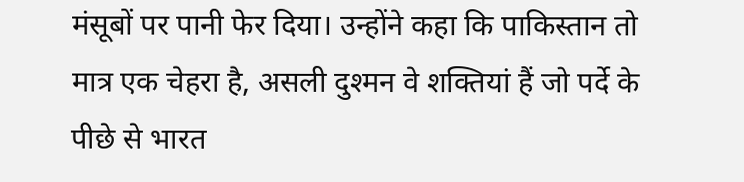मंसूबों पर पानी फेर दिया। उन्होंने कहा कि पाकिस्तान तो मात्र एक चेहरा है, असली दुश्मन वे शक्तियां हैं जो पर्दे के पीछे से भारत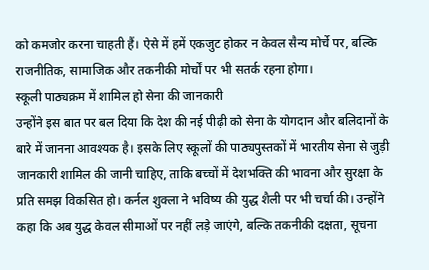को कमजोर करना चाहती हैं। ऐसे में हमें एकजुट होकर न केवल सैन्य मोर्चे पर, बल्कि राजनीतिक, सामाजिक और तकनीकी मोर्चों पर भी सतर्क रहना होगा।
स्कूली पाठ्यक्रम में शामिल हो सेना की जानकारी
उन्होंने इस बात पर बल दिया कि देश की नई पीढ़ी को सेना के योगदान और बलिदानों के बारे में जानना आवश्यक है। इसके लिए स्कूलों की पाठ्यपुस्तकों में भारतीय सेना से जुड़ी जानकारी शामिल की जानी चाहिए, ताकि बच्चों में देशभक्ति की भावना और सुरक्षा के प्रति समझ विकसित हो। कर्नल शुक्ला ने भविष्य की युद्ध शैली पर भी चर्चा की। उन्होंने कहा कि अब युद्ध केवल सीमाओं पर नहीं लड़े जाएंगे, बल्कि तकनीकी दक्षता, सूचना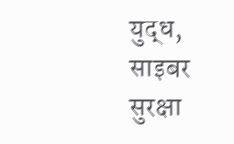युद्ध, साइबर सुरक्षा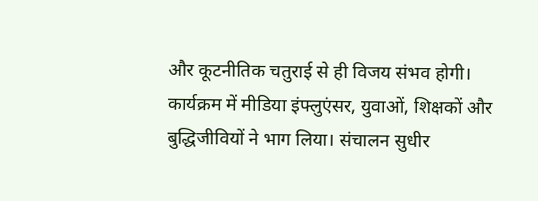और कूटनीतिक चतुराई से ही विजय संभव होगी। कार्यक्रम में मीडिया इंफ्लुएंसर, युवाओं, शिक्षकों और बुद्धिजीवियों ने भाग लिया। संचालन सुधीर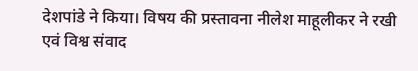देशपांडे ने किया। विषय की प्रस्तावना नीलेश माहूलीकर ने रखी एवं विश्व संवाद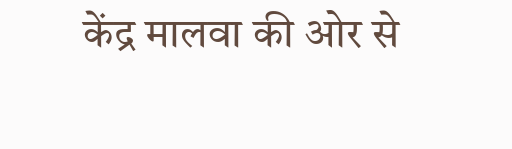केंद्र मालवा की ओर से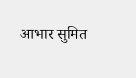आभार सुमित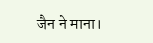जैन ने माना।